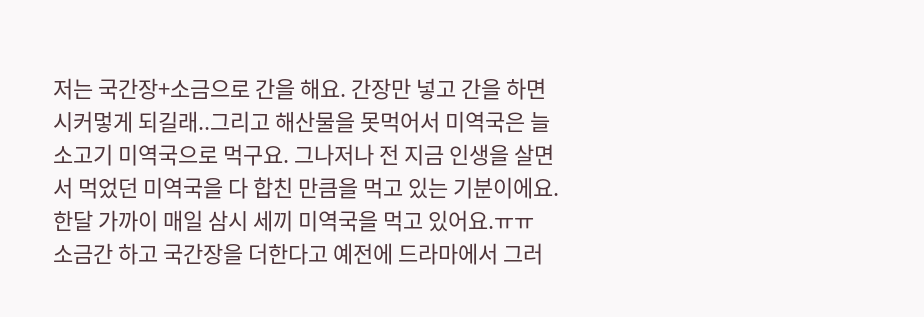저는 국간장+소금으로 간을 해요. 간장만 넣고 간을 하면 시커멓게 되길래..그리고 해산물을 못먹어서 미역국은 늘 소고기 미역국으로 먹구요. 그나저나 전 지금 인생을 살면서 먹었던 미역국을 다 합친 만큼을 먹고 있는 기분이에요. 한달 가까이 매일 삼시 세끼 미역국을 먹고 있어요.ㅠㅠ
소금간 하고 국간장을 더한다고 예전에 드라마에서 그러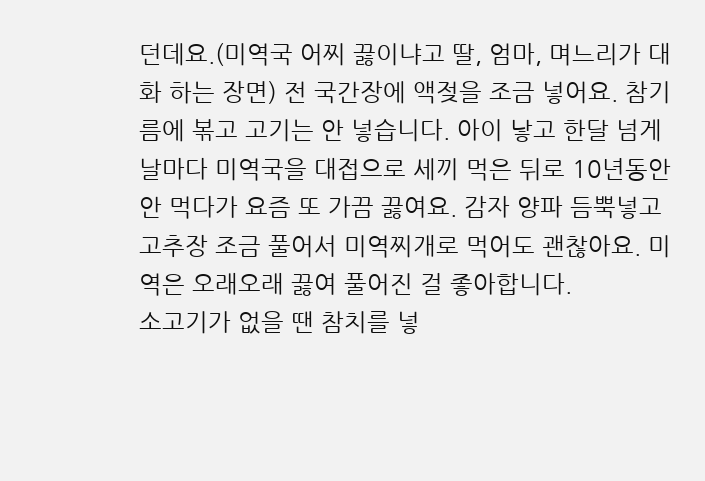던데요.(미역국 어찌 끓이냐고 딸, 엄마, 며느리가 대화 하는 장면) 전 국간장에 액젖을 조금 넣어요. 참기름에 볶고 고기는 안 넣습니다. 아이 낳고 한달 넘게 날마다 미역국을 대접으로 세끼 먹은 뒤로 10년동안 안 먹다가 요즘 또 가끔 끓여요. 감자 양파 듬뿍넣고 고추장 조금 풀어서 미역찌개로 먹어도 괜찮아요. 미역은 오래오래 끓여 풀어진 걸 좋아합니다.
소고기가 없을 땐 참치를 넣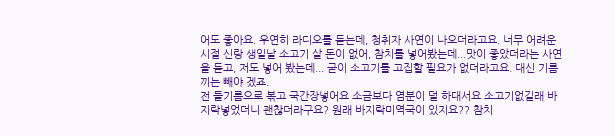어도 좋아요. 우연히 라디오를 듣는데, 청취자 사연이 나오더라고요. 너무 어려운 시절 신랑 생일날 소고기 살 돈이 없어, 참치를 넣어봤는데...맛이 좋았더라는 사연을 듣고, 저도 넣어 봤는데... 굳이 소고기를 고집할 필요가 없더라고요. 대신 기름끼는 빼야 겠죠.
전 들기름으로 볶고 국간장넣어요 소금보다 염분이 덜 하대서요 소고기없길래 바지락넣었더니 괜찮더라구요? 원래 바지락미역국이 있지요?? 참치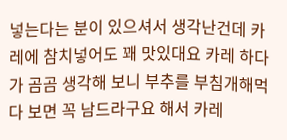넣는다는 분이 있으셔서 생각난건데 카레에 참치넣어도 꽤 맛있대요 카레 하다가 곰곰 생각해 보니 부추를 부침개해먹다 보면 꼭 남드라구요 해서 카레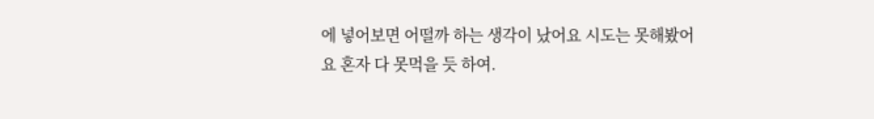에 넣어보면 어떨까 하는 생각이 났어요 시도는 못해봤어요 혼자 다 못먹을 듯 하여.